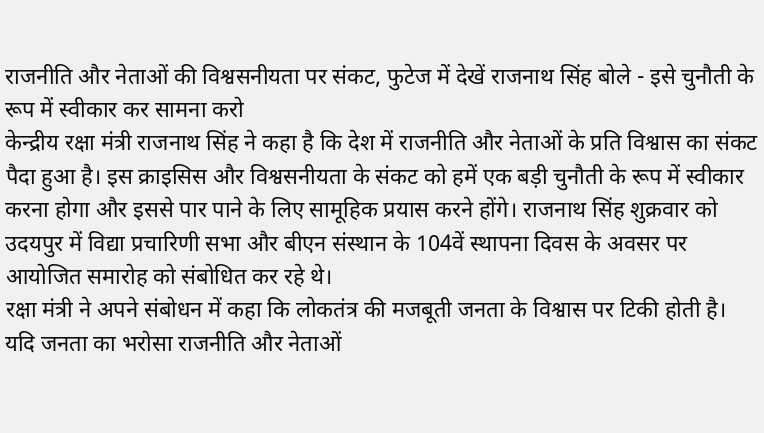राजनीति और नेताओं की विश्वसनीयता पर संकट, फुटेज में देखें राजनाथ सिंह बोले - इसे चुनौती के रूप में स्वीकार कर सामना करो
केन्द्रीय रक्षा मंत्री राजनाथ सिंह ने कहा है कि देश में राजनीति और नेताओं के प्रति विश्वास का संकट पैदा हुआ है। इस क्राइसिस और विश्वसनीयता के संकट को हमें एक बड़ी चुनौती के रूप में स्वीकार करना होगा और इससे पार पाने के लिए सामूहिक प्रयास करने होंगे। राजनाथ सिंह शुक्रवार को उदयपुर में विद्या प्रचारिणी सभा और बीएन संस्थान के 104वें स्थापना दिवस के अवसर पर आयोजित समारोह को संबोधित कर रहे थे।
रक्षा मंत्री ने अपने संबोधन में कहा कि लोकतंत्र की मजबूती जनता के विश्वास पर टिकी होती है। यदि जनता का भरोसा राजनीति और नेताओं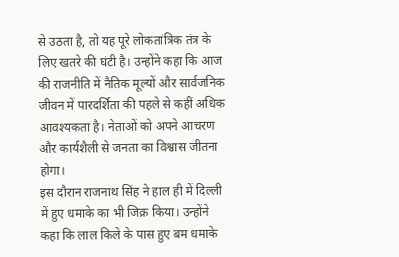से उठता है, तो यह पूरे लोकतांत्रिक तंत्र के लिए खतरे की घंटी है। उन्होंने कहा कि आज की राजनीति में नैतिक मूल्यों और सार्वजनिक जीवन में पारदर्शिता की पहले से कहीं अधिक आवश्यकता है। नेताओं को अपने आचरण और कार्यशैली से जनता का विश्वास जीतना होगा।
इस दौरान राजनाथ सिंह ने हाल ही में दिल्ली में हुए धमाके का भी जिक्र किया। उन्होंने कहा कि लाल किले के पास हुए बम धमाके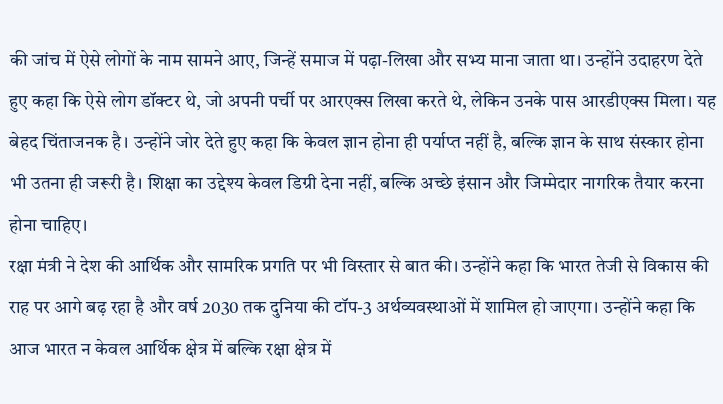की जांच में ऐसे लोगों के नाम सामने आए, जिन्हें समाज में पढ़ा-लिखा और सभ्य माना जाता था। उन्होंने उदाहरण देते हुए कहा कि ऐसे लोग डॉक्टर थे, जो अपनी पर्ची पर आरएक्स लिखा करते थे, लेकिन उनके पास आरडीएक्स मिला। यह बेहद चिंताजनक है। उन्होंने जोर देते हुए कहा कि केवल ज्ञान होना ही पर्याप्त नहीं है, बल्कि ज्ञान के साथ संस्कार होना भी उतना ही जरूरी है। शिक्षा का उद्देश्य केवल डिग्री देना नहीं, बल्कि अच्छे इंसान और जिम्मेदार नागरिक तैयार करना होना चाहिए।
रक्षा मंत्री ने देश की आर्थिक और सामरिक प्रगति पर भी विस्तार से बात की। उन्होंने कहा कि भारत तेजी से विकास की राह पर आगे बढ़ रहा है और वर्ष 2030 तक दुनिया की टॉप-3 अर्थव्यवस्थाओं में शामिल हो जाएगा। उन्होंने कहा कि आज भारत न केवल आर्थिक क्षेत्र में बल्कि रक्षा क्षेत्र में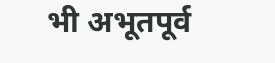भी अभूतपूर्व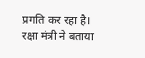प्रगति कर रहा है। रक्षा मंत्री ने बताया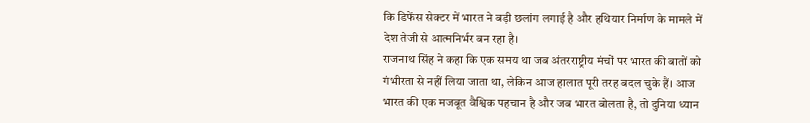कि डिफेंस सेक्टर में भारत ने बड़ी छलांग लगाई है और हथियार निर्माण के मामले में देश तेजी से आत्मनिर्भर बन रहा है।
राजनाथ सिंह ने कहा कि एक समय था जब अंतरराष्ट्रीय मंचों पर भारत की बातों को गंभीरता से नहीं लिया जाता था, लेकिन आज हालात पूरी तरह बदल चुके हैं। आज भारत की एक मजबूत वैश्विक पहचान है और जब भारत बोलता है, तो दुनिया ध्यान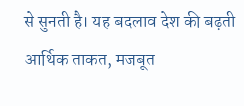से सुनती है। यह बदलाव देश की बढ़ती आर्थिक ताकत, मजबूत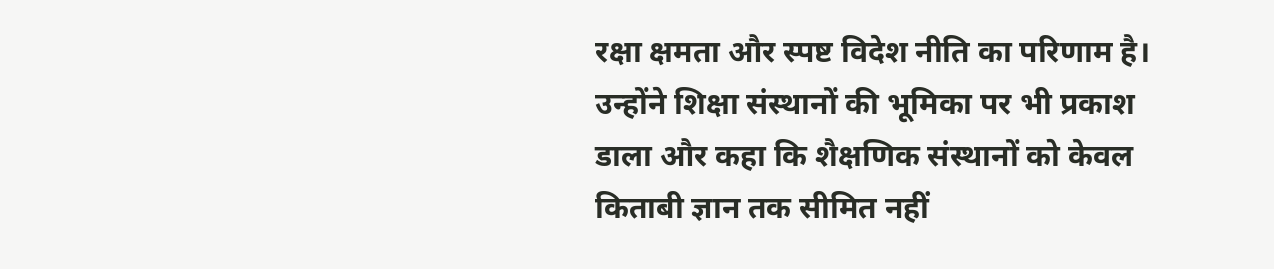रक्षा क्षमता और स्पष्ट विदेश नीति का परिणाम है।
उन्होंने शिक्षा संस्थानों की भूमिका पर भी प्रकाश डाला और कहा कि शैक्षणिक संस्थानों को केवल किताबी ज्ञान तक सीमित नहीं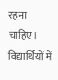रहना चाहिए। विद्यार्थियों में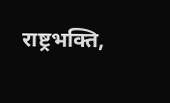राष्ट्रभक्ति,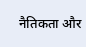नैतिकता और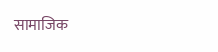सामाजिक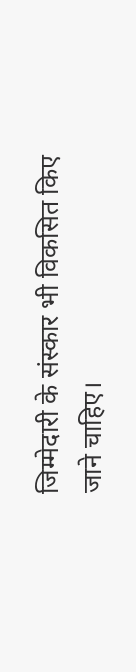जिम्मेदारी के संस्कार भी विकसित किए जाने चाहिए।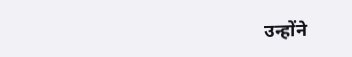उन्होंने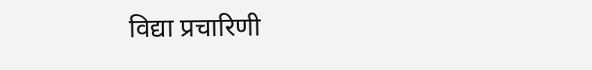विद्या प्रचारिणी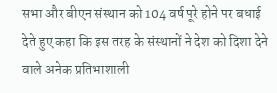सभा और बीएन संस्थान को 104 वर्ष पूरे होने पर बधाई देते हुए कहा कि इस तरह के संस्थानों ने देश को दिशा देने वाले अनेक प्रतिभाशाली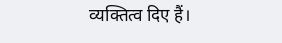व्यक्तित्व दिए हैं।